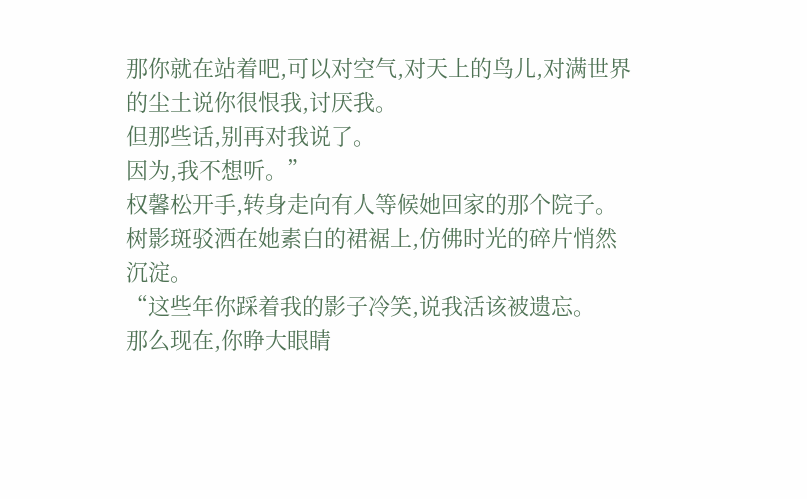那你就在站着吧,可以对空气,对天上的鸟儿,对满世界的尘土说你很恨我,讨厌我。
但那些话,别再对我说了。
因为,我不想听。”
权馨松开手,转身走向有人等候她回家的那个院子。
树影斑驳洒在她素白的裙裾上,仿佛时光的碎片悄然沉淀。
“这些年你踩着我的影子冷笑,说我活该被遗忘。
那么现在,你睁大眼睛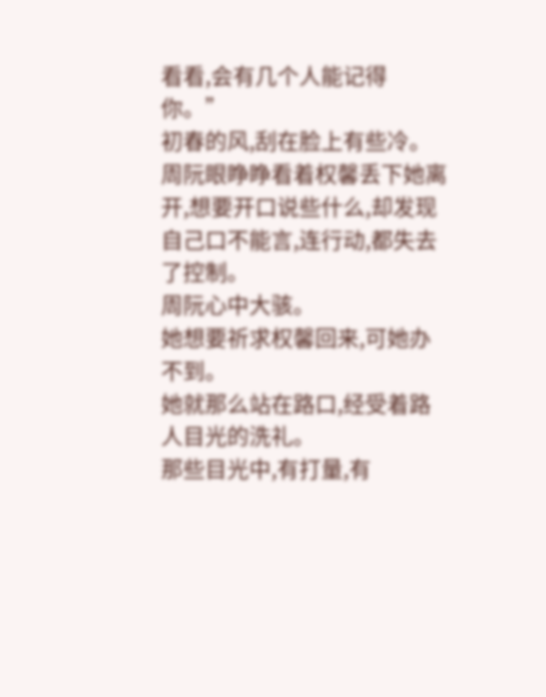看看,会有几个人能记得你。”
初春的风,刮在脸上有些冷。
周阮眼睁睁看着权馨丢下她离开,想要开口说些什么,却发现自己口不能言,连行动,都失去了控制。
周阮心中大骇。
她想要祈求权馨回来,可她办不到。
她就那么站在路口,经受着路人目光的洗礼。
那些目光中,有打量,有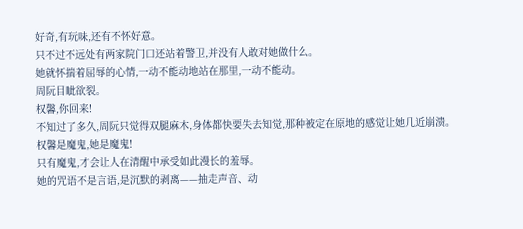好奇,有玩味,还有不怀好意。
只不过不远处有两家院门口还站着警卫,并没有人敢对她做什么。
她就怀揣着屈辱的心情,一动不能动地站在那里,一动不能动。
周阮目眦欲裂。
权馨,你回来!
不知过了多久,周阮只觉得双腿麻木,身体都快要失去知觉,那种被定在原地的感觉让她几近崩溃。
权馨是魔鬼,她是魔鬼!
只有魔鬼,才会让人在清醒中承受如此漫长的羞辱。
她的咒语不是言语,是沉默的剥离——抽走声音、动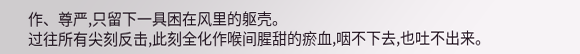作、尊严,只留下一具困在风里的躯壳。
过往所有尖刻反击,此刻全化作喉间腥甜的瘀血,咽不下去,也吐不出来。